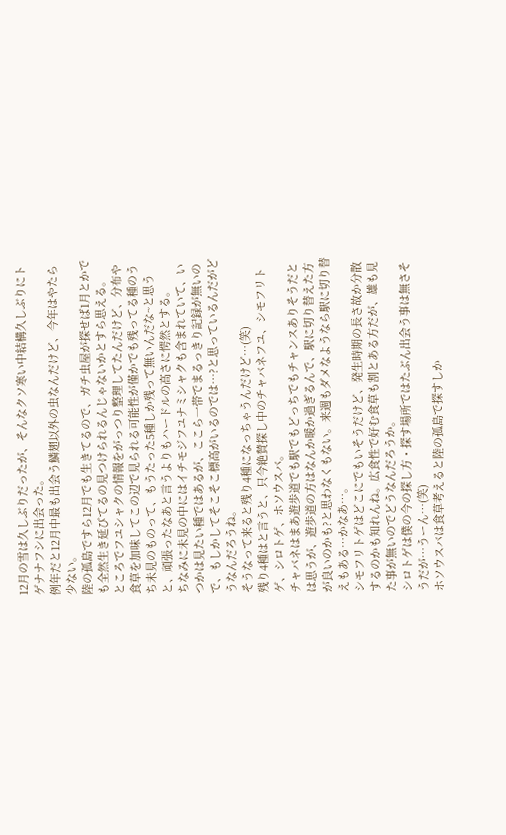12月の雪は久しぶりだったが、そんなクソ寒い中結構久しぶりにトゲナナフシに出会った。
例年だと12月中最も出会う鱗翅以外の虫なんだけど、今年はやたら少ない。
陸の孤島ですら12月でも生きてるので、ガチ虫屋が探せば1月とかでも全然生き延びてるの見つけられるんじゃないかとすら思える。
ところでフユシャクの情報をがっつり整理してたんだけど、分布や食草を加味してこの辺で見られる可能性が僅かでも残ってる種のうち未見のものって、もうたった5種しか残って無いんだな~と思うと、頑張ったなあと言うよりもハードルの高さに愕然とする。
ちなみに未見の中にはイチモジフユナミシャクも含まれていて、いつかは見たい種ではあるが、ここら一帯でまるっきり記録が無いので、もしかしてそこそこ標高がいるのでは…?と思っているんだがどうなんだろうね。
そうなって来ると残り4種になっちゃうんだけど…(笑)
残り4種はと言うと、只今絶賛探し中のチャバネフユ、シモフリトゲ、シロトゲ、ホソウスバ。
チャバネはまあ遊歩道でも駅でもどっちでもチャンスありそうだとは思うが、遊歩道の方はなんか暖か過ぎるんで、駅に切り替えた方が良いのかも?と思わなくもない。来週もダメなようなら駅に切り替えもある…かなあ…。
シモフリトゲはどこにでもいそうだけど、発生時期の長さ故か分散するのかも知れんね。広食性で好む食草も割とある方だが、雄も見た事が無いのでどうなんだろうか。
シロトゲは僕の今の探し方・探す場所ではたぶん出会う事は無さそうだが…うーん…(笑)
ホソウスバは食草考えると陸の孤島で探すしか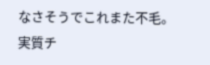なさそうでこれまた不毛。
実質チ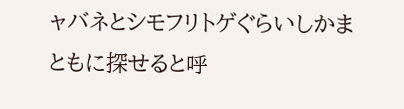ャバネとシモフリトゲぐらいしかまともに探せると呼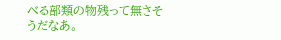べる部類の物残って無さそうだなあ。